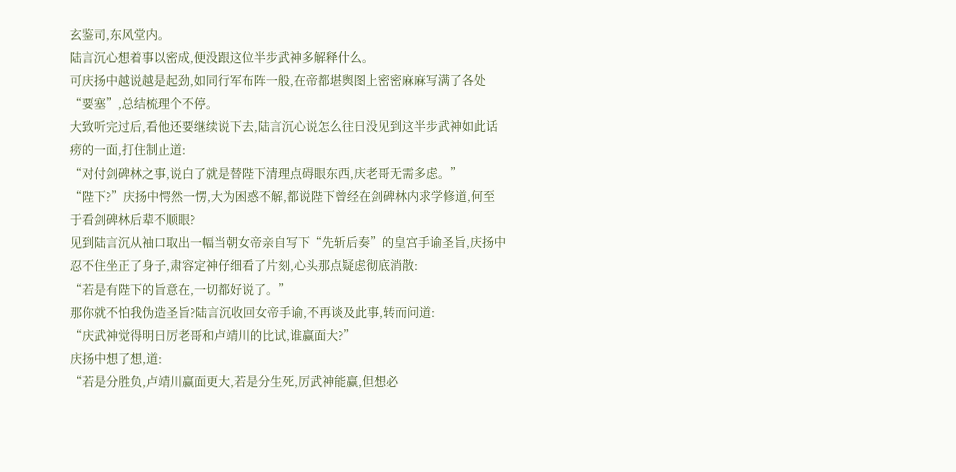玄鉴司,东风堂内。
陆言沉心想着事以密成,便没跟这位半步武神多解释什么。
可庆扬中越说越是起劲,如同行军布阵一般,在帝都堪舆图上密密麻麻写满了各处“要塞”,总结梳理个不停。
大致听完过后,看他还要继续说下去,陆言沉心说怎么往日没见到这半步武神如此话痨的一面,打住制止道:
“对付剑碑林之事,说白了就是替陛下清理点碍眼东西,庆老哥无需多虑。”
“陛下?”庆扬中愕然一愣,大为困惑不解,都说陛下曾经在剑碑林内求学修道,何至于看剑碑林后辈不顺眼?
见到陆言沉从袖口取出一幅当朝女帝亲自写下“先斩后奏”的皇宫手谕圣旨,庆扬中忍不住坐正了身子,肃容定神仔细看了片刻,心头那点疑虑彻底消散:
“若是有陛下的旨意在,一切都好说了。”
那你就不怕我伪造圣旨?陆言沉收回女帝手谕,不再谈及此事,转而问道:
“庆武神觉得明日厉老哥和卢靖川的比试,谁赢面大?”
庆扬中想了想,道:
“若是分胜负,卢靖川赢面更大,若是分生死,厉武神能赢,但想必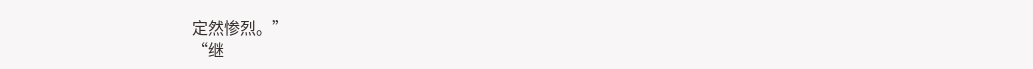定然惨烈。”
“继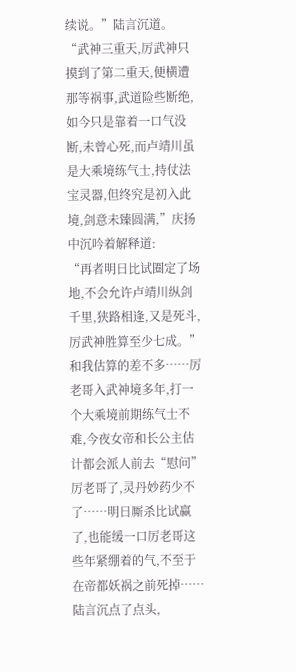续说。”陆言沉道。
“武神三重天,厉武神只摸到了第二重天,便横遭那等祸事,武道险些断绝,如今只是靠着一口气没断,未曾心死,而卢靖川虽是大乘境练气士,持仗法宝灵器,但终究是初入此境,剑意未臻圆满,”庆扬中沉吟着解释道:
“再者明日比试圈定了场地,不会允许卢靖川纵剑千里,狭路相逢,又是死斗,厉武神胜算至少七成。”
和我估算的差不多……厉老哥入武神境多年,打一个大乘境前期练气士不难,今夜女帝和长公主估计都会派人前去“慰问”厉老哥了,灵丹妙药少不了……明日厮杀比试赢了,也能缓一口厉老哥这些年紧绷着的气,不至于在帝都妖祸之前死掉……陆言沉点了点头,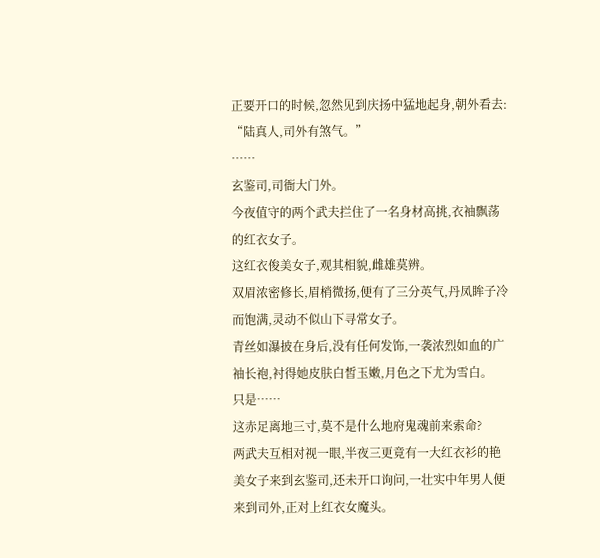正要开口的时候,忽然见到庆扬中猛地起身,朝外看去:
“陆真人,司外有煞气。”
……
玄鉴司,司衙大门外。
今夜值守的两个武夫拦住了一名身材高挑,衣袖飘荡的红衣女子。
这红衣俊美女子,观其相貌,雌雄莫辨。
双眉浓密修长,眉梢微扬,便有了三分英气,丹凤眸子冷而饱满,灵动不似山下寻常女子。
青丝如瀑披在身后,没有任何发饰,一袭浓烈如血的广袖长袍,衬得她皮肤白皙玉嫩,月色之下尤为雪白。
只是……
这赤足离地三寸,莫不是什么地府鬼魂前来索命?
两武夫互相对视一眼,半夜三更竟有一大红衣衫的艳美女子来到玄鉴司,还未开口询问,一壮实中年男人便来到司外,正对上红衣女魔头。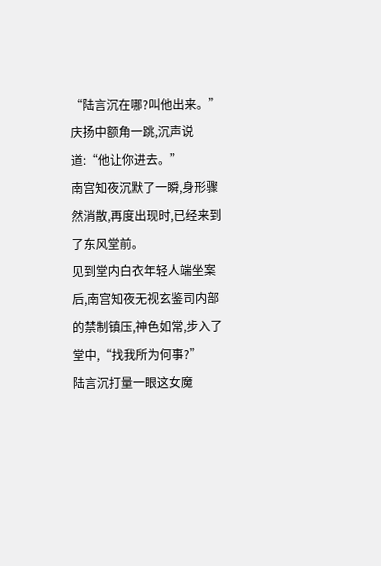“陆言沉在哪?叫他出来。”
庆扬中额角一跳,沉声说道:“他让你进去。”
南宫知夜沉默了一瞬,身形骤然消散,再度出现时,已经来到了东风堂前。
见到堂内白衣年轻人端坐案后,南宫知夜无视玄鉴司内部的禁制镇压,神色如常,步入了堂中,“找我所为何事?”
陆言沉打量一眼这女魔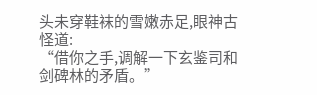头未穿鞋袜的雪嫩赤足,眼神古怪道:
“借你之手,调解一下玄鉴司和剑碑林的矛盾。”